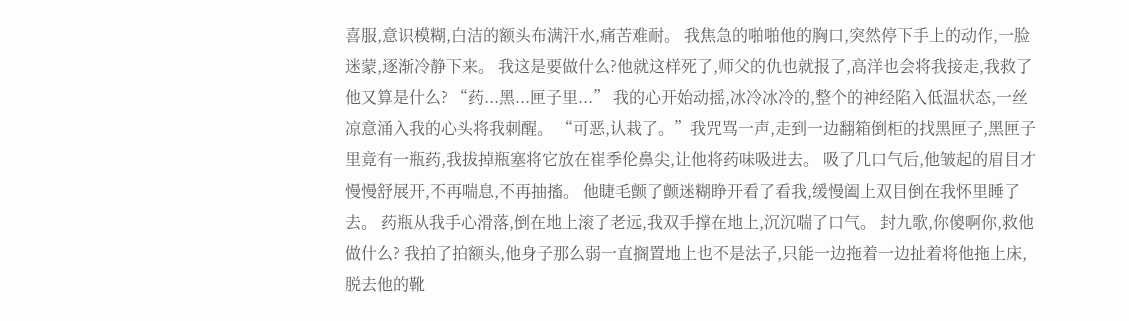喜服,意识模糊,白洁的额头布满汗水,痛苦难耐。 我焦急的啪啪他的胸口,突然停下手上的动作,一脸迷蒙,逐渐冷静下来。 我这是要做什么?他就这样死了,师父的仇也就报了,高洋也会将我接走,我救了他又算是什么? “药...黑...匣子里...” 我的心开始动摇,冰冷冰冷的,整个的神经陷入低温状态,一丝凉意涌入我的心头将我刺醒。 “可恶,认栽了。”我咒骂一声,走到一边翻箱倒柜的找黑匣子,黑匣子里竟有一瓶药,我拔掉瓶塞将它放在崔季伦鼻尖,让他将药味吸进去。 吸了几口气后,他皱起的眉目才慢慢舒展开,不再喘息,不再抽搐。 他睫毛颤了颤迷糊睁开看了看我,缓慢阖上双目倒在我怀里睡了去。 药瓶从我手心滑落,倒在地上滚了老远,我双手撑在地上,沉沉喘了口气。 封九歌,你傻啊你,救他做什么? 我拍了拍额头,他身子那么弱一直搁置地上也不是法子,只能一边拖着一边扯着将他拖上床,脱去他的靴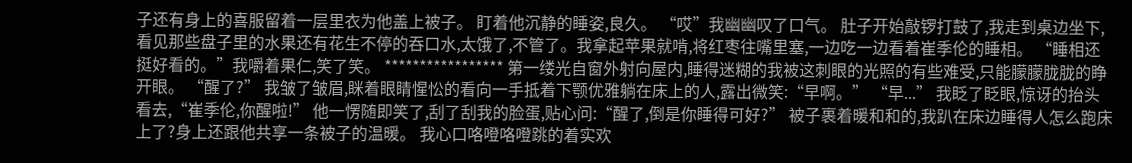子还有身上的喜服留着一层里衣为他盖上被子。 盯着他沉静的睡姿,良久。 “哎”我幽幽叹了口气。 肚子开始敲锣打鼓了,我走到桌边坐下,看见那些盘子里的水果还有花生不停的吞口水,太饿了,不管了。我拿起苹果就啃,将红枣往嘴里塞,一边吃一边看着崔季伦的睡相。 “睡相还挺好看的。”我嚼着果仁,笑了笑。 ***************** 第一缕光自窗外射向屋内,睡得迷糊的我被这刺眼的光照的有些难受,只能朦朦胧胧的睁开眼。 “醒了?” 我皱了皱眉,眯着眼睛惺忪的看向一手抵着下颚优雅躺在床上的人,露出微笑:“早啊。” “早...” 我眨了眨眼,惊讶的抬头看去,“崔季伦,你醒啦!” 他一愣随即笑了,刮了刮我的脸蛋,贴心问:“醒了,倒是你睡得可好?” 被子裹着暖和和的,我趴在床边睡得人怎么跑床上了?身上还跟他共享一条被子的温暖。 我心口咯噔咯噔跳的着实欢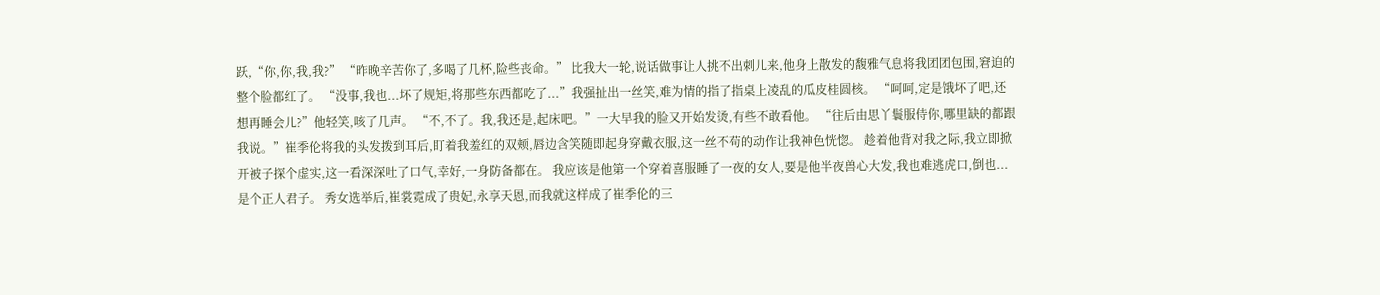跃,“你,你,我,我?” “昨晚辛苦你了,多喝了几杯,险些丧命。” 比我大一轮,说话做事让人挑不出刺儿来,他身上散发的馥雅气息将我团团包围,窘迫的整个脸都红了。 “没事,我也...坏了规矩,将那些东西都吃了...”我强扯出一丝笑,难为情的指了指桌上凌乱的瓜皮桂圆核。 “呵呵,定是饿坏了吧,还想再睡会儿?”他轻笑,咳了几声。 “不,不了。我,我还是,起床吧。”一大早我的脸又开始发烫,有些不敢看他。 “往后由思丫鬟服侍你,哪里缺的都跟我说。”崔季伦将我的头发拨到耳后,盯着我羞红的双颊,唇边含笑随即起身穿戴衣服,这一丝不苟的动作让我神色恍惚。 趁着他背对我之际,我立即掀开被子探个虚实,这一看深深吐了口气,幸好,一身防备都在。 我应该是他第一个穿着喜服睡了一夜的女人,要是他半夜兽心大发,我也难逃虎口,倒也...是个正人君子。 秀女选举后,崔裳霓成了贵妃,永享天恩,而我就这样成了崔季伦的三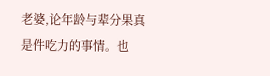老婆,论年龄与辈分果真是件吃力的事情。也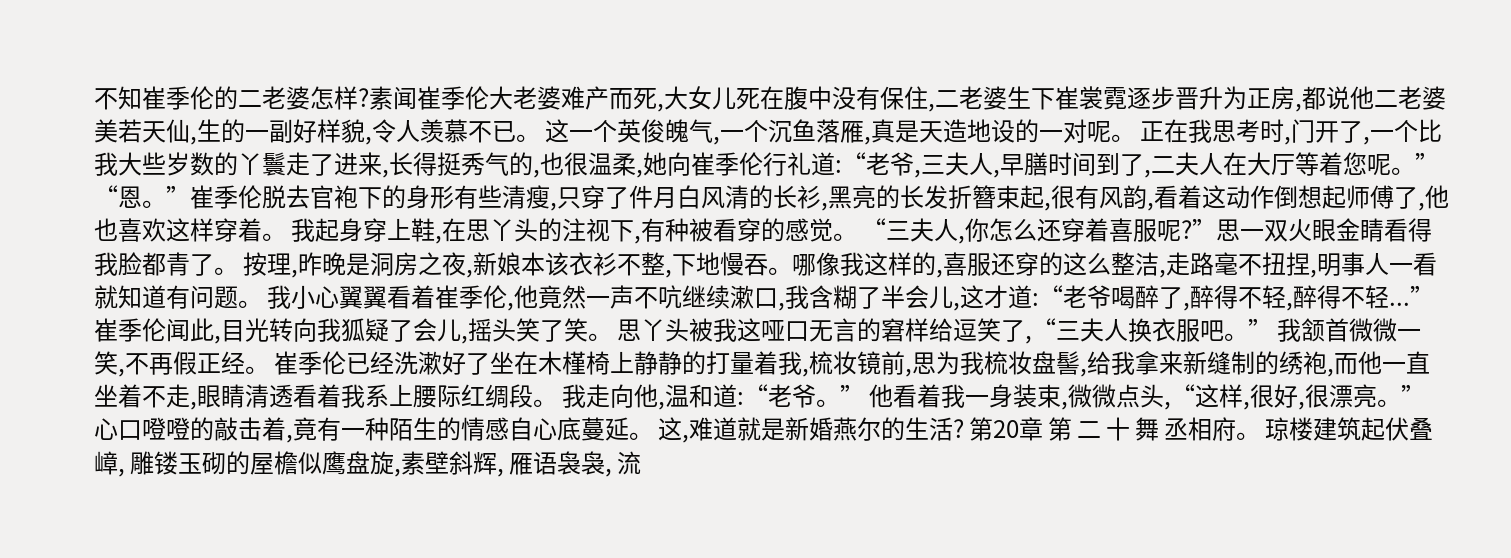不知崔季伦的二老婆怎样?素闻崔季伦大老婆难产而死,大女儿死在腹中没有保住,二老婆生下崔裳霓逐步晋升为正房,都说他二老婆美若天仙,生的一副好样貌,令人羡慕不已。 这一个英俊魄气,一个沉鱼落雁,真是天造地设的一对呢。 正在我思考时,门开了,一个比我大些岁数的丫鬟走了进来,长得挺秀气的,也很温柔,她向崔季伦行礼道:“老爷,三夫人,早膳时间到了,二夫人在大厅等着您呢。” “恩。”崔季伦脱去官袍下的身形有些清瘦,只穿了件月白风清的长衫,黑亮的长发折簪束起,很有风韵,看着这动作倒想起师傅了,他也喜欢这样穿着。 我起身穿上鞋,在思丫头的注视下,有种被看穿的感觉。 “三夫人,你怎么还穿着喜服呢?”思一双火眼金睛看得我脸都青了。 按理,昨晚是洞房之夜,新娘本该衣衫不整,下地慢吞。哪像我这样的,喜服还穿的这么整洁,走路毫不扭捏,明事人一看就知道有问题。 我小心翼翼看着崔季伦,他竟然一声不吭继续漱口,我含糊了半会儿,这才道:“老爷喝醉了,醉得不轻,醉得不轻...” 崔季伦闻此,目光转向我狐疑了会儿,摇头笑了笑。 思丫头被我这哑口无言的窘样给逗笑了,“三夫人换衣服吧。” 我颔首微微一笑,不再假正经。 崔季伦已经洗漱好了坐在木槿椅上静静的打量着我,梳妆镜前,思为我梳妆盘髻,给我拿来新缝制的绣袍,而他一直坐着不走,眼睛清透看着我系上腰际红绸段。 我走向他,温和道:“老爷。” 他看着我一身装束,微微点头,“这样,很好,很漂亮。” 心口噔噔的敲击着,竟有一种陌生的情感自心底蔓延。 这,难道就是新婚燕尔的生活? 第20章 第 二 十 舞 丞相府。 琼楼建筑起伏叠嶂, 雕镂玉砌的屋檐似鹰盘旋,素壁斜辉, 雁语袅袅, 流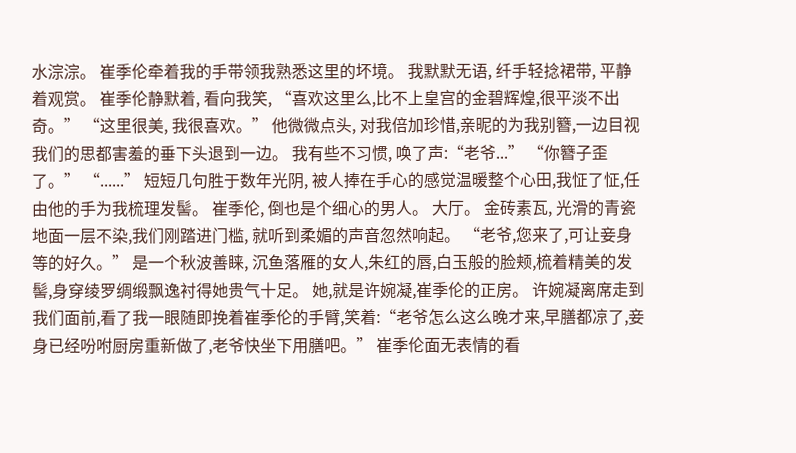水淙淙。 崔季伦牵着我的手带领我熟悉这里的坏境。 我默默无语, 纤手轻捻裙带, 平静着观赏。 崔季伦静默着, 看向我笑, “喜欢这里么,比不上皇宫的金碧辉煌,很平淡不出奇。” “这里很美, 我很喜欢。” 他微微点头, 对我倍加珍惜,亲昵的为我别簪,一边目视我们的思都害羞的垂下头退到一边。 我有些不习惯, 唤了声:“老爷...” “你簪子歪了。” “......” 短短几句胜于数年光阴, 被人捧在手心的感觉温暖整个心田,我怔了怔,任由他的手为我梳理发髻。 崔季伦, 倒也是个细心的男人。 大厅。 金砖素瓦, 光滑的青瓷地面一层不染,我们刚踏进门槛, 就听到柔媚的声音忽然响起。 “老爷,您来了,可让妾身等的好久。” 是一个秋波善睐, 沉鱼落雁的女人,朱红的唇,白玉般的脸颊,梳着精美的发髻,身穿绫罗绸缎飘逸衬得她贵气十足。 她,就是许婉凝,崔季伦的正房。 许婉凝离席走到我们面前,看了我一眼随即挽着崔季伦的手臂,笑着:“老爷怎么这么晚才来,早膳都凉了,妾身已经吩咐厨房重新做了,老爷快坐下用膳吧。” 崔季伦面无表情的看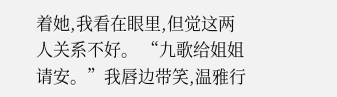着她,我看在眼里,但觉这两人关系不好。 “九歌给姐姐请安。”我唇边带笑,温雅行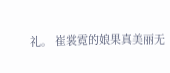礼。 崔裳霓的娘果真美丽无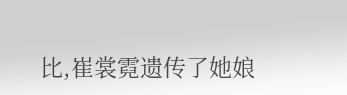比,崔裳霓遗传了她娘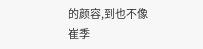的颜容,到也不像崔季